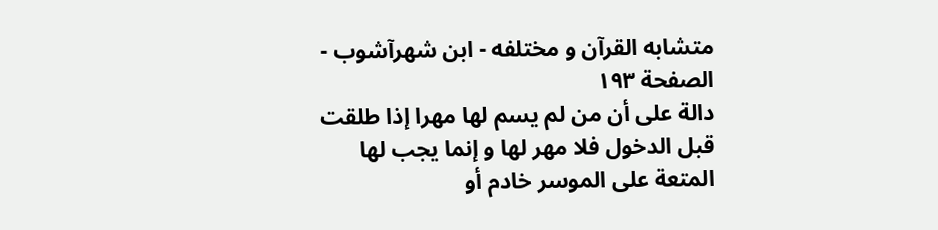متشابه القرآن و مختلفه - ابن شهرآشوب - الصفحة ١٩٣
دالة على أن من لم يسم لها مهرا إذا طلقت قبل الدخول فلا مهر لها و إنما يجب لها المتعة على الموسر خادم أو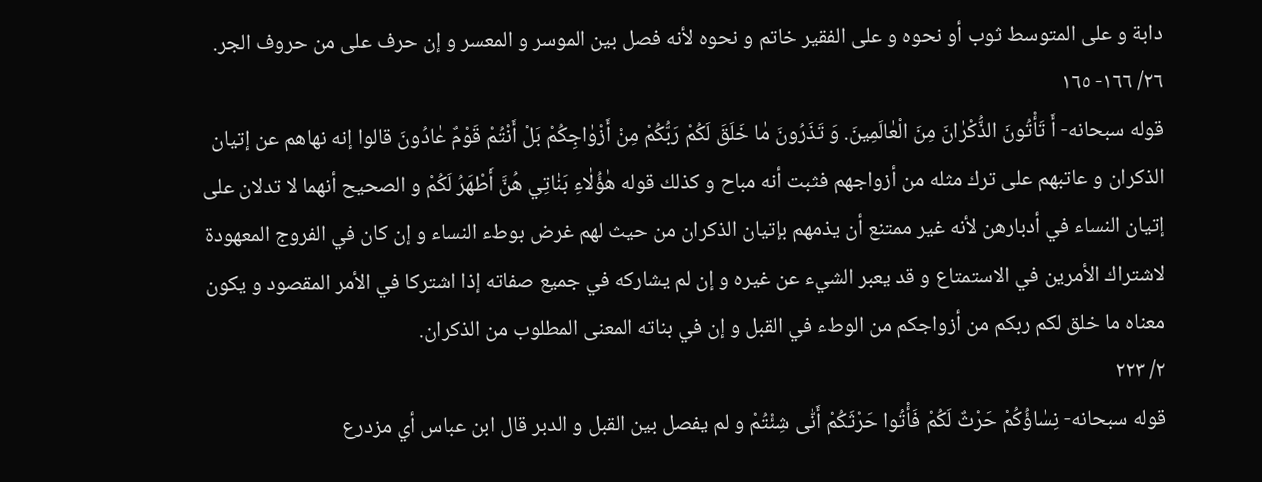دابة و على المتوسط ثوب أو نحوه و على الفقير خاتم و نحوه لأنه فصل بين الموسر و المعسر و إن حرف على من حروف الجر.
٢٦/ ١٦٦- ١٦٥
قوله سبحانه- أَ تَأْتُونَ الذُّكْرٰانَ مِنَ الْعٰالَمِينَ. وَ تَذَرُونَ مٰا خَلَقَ لَكُمْ رَبُّكُمْ مِنْ أَزْوٰاجِكُمْ بَلْ أَنْتُمْ قَوْمٌ عٰادُونَ قالوا إنه نهاهم عن إتيان الذكران و عاتبهم على ترك مثله من أزواجهم فثبت أنه مباح و كذلك قوله هٰؤُلٰاءِ بَنٰاتِي هُنَّ أَطْهَرُ لَكُمْ و الصحيح أنهما لا تدلان على إتيان النساء في أدبارهن لأنه غير ممتنع أن يذمهم بإتيان الذكران من حيث لهم غرض بوطء النساء و إن كان في الفروج المعهودة لاشتراك الأمرين في الاستمتاع و قد يعبر الشيء عن غيره و إن لم يشاركه في جميع صفاته إذا اشتركا في الأمر المقصود و يكون معناه ما خلق لكم ربكم من أزواجكم من الوطء في القبل و إن في بناته المعنى المطلوب من الذكران.
٢/ ٢٢٣
قوله سبحانه- نِسٰاؤُكُمْ حَرْثٌ لَكُمْ فَأْتُوا حَرْثَكُمْ أَنّٰى شِئْتُمْ و لم يفصل بين القبل و الدبر قال ابن عباس أي مزدرع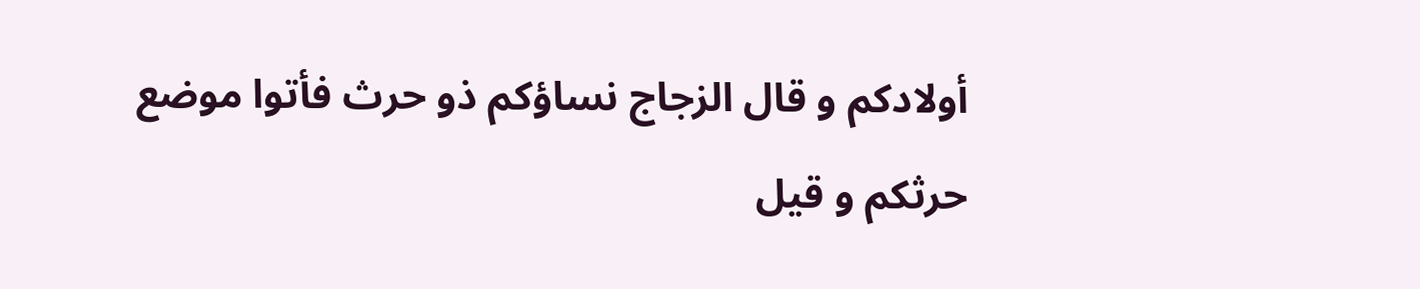أولادكم و قال الزجاج نساؤكم ذو حرث فأتوا موضع حرثكم و قيل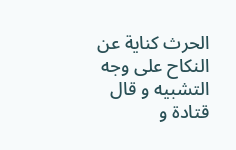الحرث كناية عن النكاح على وجه التشبيه و قال قتادة و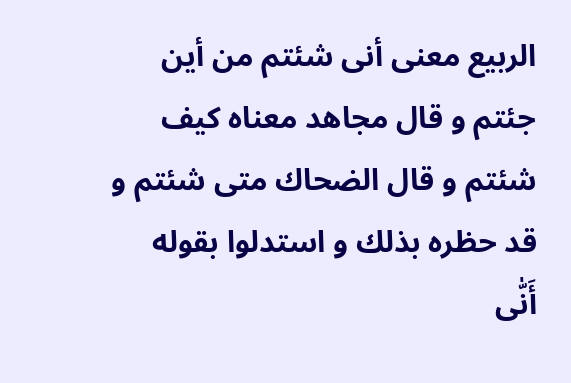الربيع معنى أنى شئتم من أين جئتم و قال مجاهد معناه كيف شئتم و قال الضحاك متى شئتم و قد حظره بذلك و استدلوا بقوله أَنّٰى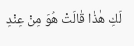لَكِ هٰذٰا قٰالَتْ هُوَ مِنْ عِنْدِ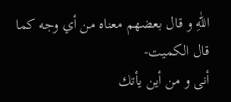اللّٰهِ و قال بعضهم معناه من أي وجه كما قال الكميت-
أنى و من أين يأتك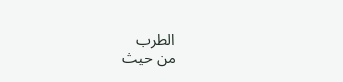الطرب
من حيث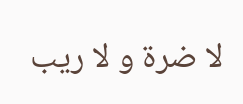لا ضرة و لا ريب